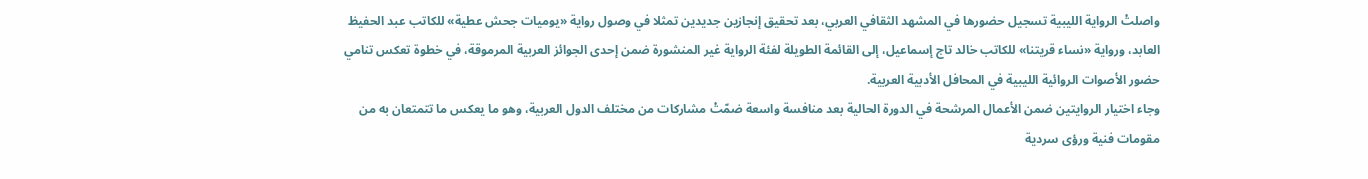واصلتْ الرواية الليبية تسجيل حضورها في المشهد الثقافي العربي، بعد تحقيق إنجازين جديدين تمثلا في وصول رواية «يوميات جحش عطية» للكاتب عبد الحفيظ العابد، ورواية «نساء قريتنا» للكاتب خالد تاج إسماعيل، إلى القائمة الطويلة لفئة الرواية غير المنشورة ضمن إحدى الجوائز العربية المرموقة، في خطوة تعكس تنامي حضور الأصوات الروائية الليبية في المحافل الأدبية العربية.
وجاء اختيار الروايتين ضمن الأعمال المرشحة في الدورة الحالية بعد منافسة واسعة ضمّتْ مشاركات من مختلف الدول العربية، وهو ما يعكس ما تتمتعان به من مقومات فنية ورؤى سردية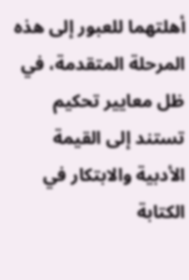أهلتهما للعبور إلى هذه المرحلة المتقدمة، في ظل معايير تحكيم تستند إلى القيمة الأدبية والابتكار في الكتابة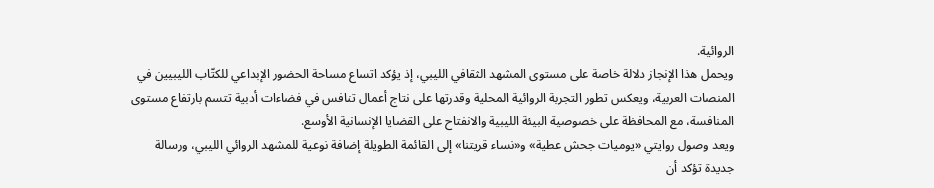الروائية.
ويحمل هذا الإنجاز دلالة خاصة على مستوى المشهد الثقافي الليبي، إذ يؤكد اتساع مساحة الحضور الإبداعي للكتّاب الليبيين في المنصات العربية، ويعكس تطور التجربة الروائية المحلية وقدرتها على نتاج أعمال تنافس في فضاءات أدبية تتسم بارتفاع مستوى المنافسة، مع المحافظة على خصوصية البيئة الليبية والانفتاح على القضايا الإنسانية الأوسع.
ويعد وصول روايتي «يوميات جحش عطية» و«نساء قريتنا» إلى القائمة الطويلة إضافة نوعية للمشهد الروائي الليبي، ورسالة جديدة تؤكد أن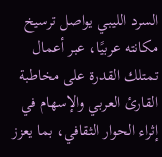السرد الليبي يواصل ترسيخ مكانته عربيًا، عبر أعمال تمتلك القدرة على مخاطبة القارئ العربي والإسهام في إثراء الحوار الثقافي، بما يعزز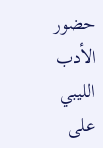حضور الأدب الليبي على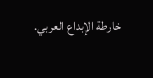خارطة الإبداع العربي.